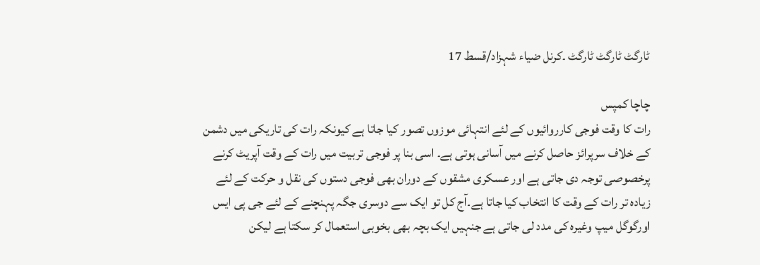ٹارگٹ ٹارگٹ ٹارگٹ ۔کرنل ضیاء شہزاد/قسط 17

چاچا کمپس
رات کا وقت فوجی کارروائیوں کے لئے انتہائی موزوں تصور کیا جاتا ہے کیونکہ رات کی تاریکی میں دشمن کے خلاف سرپرائز حاصل کرنے میں آسانی ہوتی ہے۔ اسی بنا پر فوجی تربیت میں رات کے وقت آپریٹ کرنے پرخصوصی توجہ دی جاتی ہے اور عسکری مشقوں کے دوران بھی فوجی دستوں کی نقل و حرکت کے لئے زیادہ تر رات کے وقت کا انتخاب کیا جاتا ہے۔آج کل تو ایک سے دوسری جگہ پہنچنے کے لئے جی پی ایس اورگوگل میپ وغیرہ کی مدد لی جاتی ہے جنہیں ایک بچہ بھی بخوبی استعمال کر سکتا ہے لیکن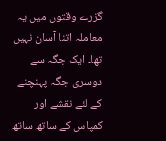گزرے وقتوں میں یہ معاملہ اتنا آسان نہیں تھا۔ ایک جگہ سے دوسری جگہ پہنچنے کے لئے نقشے اور کمپاس کے ساتھ ساتھ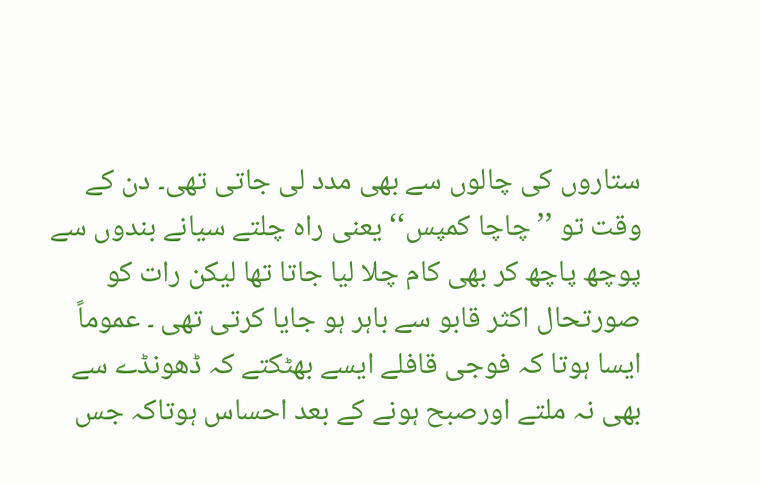ستاروں کی چالوں سے بھی مدد لی جاتی تھی۔ دن کے وقت تو ’’چاچا کمپس‘‘یعنی راہ چلتے سیانے بندوں سے پوچھ پاچھ کر بھی کام چلا لیا جاتا تھا لیکن رات کو صورتحال اکثر قابو سے باہر ہو جایا کرتی تھی ۔ عموماً ایسا ہوتا کہ فوجی قافلے ایسے بھٹکتے کہ ڈھونڈے سے بھی نہ ملتے اورصبح ہونے کے بعد احساس ہوتاکہ جس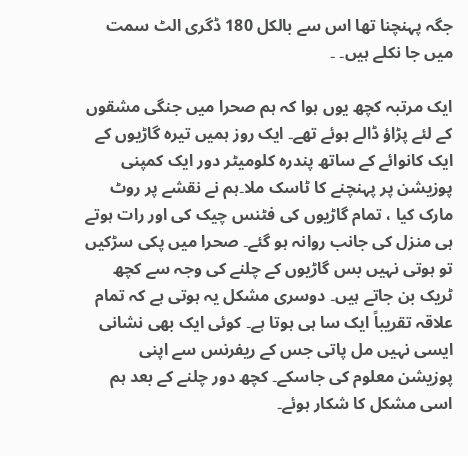جگہ پہنچنا تھا اس سے بالکل 180 ڈگری الٹ سمت میں جا نکلے ہیں۔ ۔

ایک مرتبہ کچھ یوں ہوا کہ ہم صحرا میں جنگی مشقوں کے لئے پڑاؤ ڈالے ہوئے تھے۔ ایک روز ہمیں تیرہ گاڑیوں کے ایک کانوائے کے ساتھ پندرہ کلومیٹر دور ایک کمپنی پوزیشن پر پہنچنے کا ٹاسک ملا۔ہم نے نقشے پر روٹ مارک کیا ، تمام گاڑیوں کی فٹنس چیک کی اور رات ہوتے ہی منزل کی جانب روانہ ہو گئے۔ صحرا میں پکی سڑکیں تو ہوتی نہیں بس گاڑیوں کے چلنے کی وجہ سے کچھ ٹریک بن جاتے ہیں۔ دوسری مشکل یہ ہوتی ہے کہ تمام علاقہ تقریباً ایک سا ہی ہوتا ہے۔ کوئی ایک بھی نشانی ایسی نہیں مل پاتی جس کے ریفرنس سے اپنی پوزیشن معلوم کی جاسکے۔ کچھ دور چلنے کے بعد ہم اسی مشکل کا شکار ہوئے۔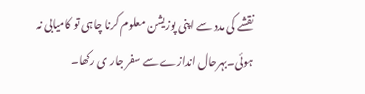نقشے کی مدد سے اپنی پوزیشن معلوم کرنا چاہی تو کامیابی نہ ہوئی۔بہرحال اندازے سے سفر جار ی رکھا۔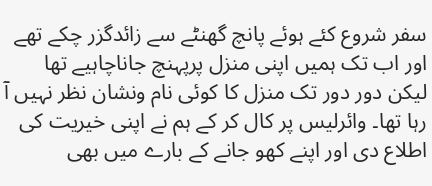سفر شروع کئے ہوئے پانچ گھنٹے سے زائدگزر چکے تھے اور اب تک ہمیں اپنی منزل پرپہنچ جاناچاہیے تھا لیکن دور دور تک منزل کا کوئی نام ونشان نظر نہیں آ رہا تھا۔ وائرلیس پر کال کر کے ہم نے اپنی خیریت کی اطلاع دی اور اپنے کھو جانے کے بارے میں بھی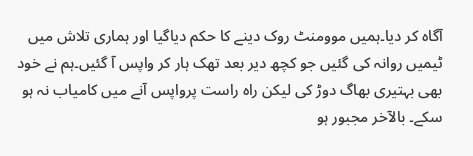آگاہ کر دیا۔ہمیں موومنٹ روک دینے کا حکم دیاگیا اور ہماری تلاش میں ٹیمیں روانہ کی گئیں جو کچھ دیر بعد تھک ہار کر واپس آ گئیں۔ہم نے خود بھی بہتیری بھاگ دوڑ کی لیکن راہ راست پرواپس آنے میں کامیاب نہ ہو سکے۔ بالآخر مجبور ہو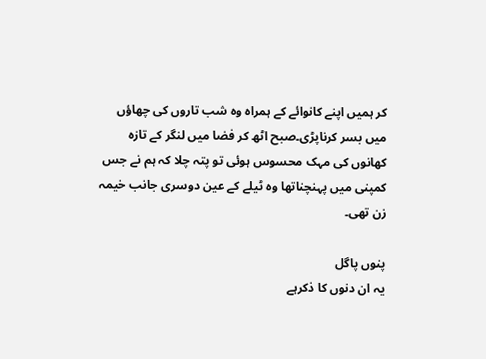کر ہمیں اپنے کانوائے کے ہمراہ وہ شب تاروں کی چھاؤں میں بسر کرناپڑی۔صبح اٹھ کر فضا میں لنگر کے تازہ کھانوں کی مہک محسوس ہوئی تو پتہ چلا کہ ہم نے جس کمپنی میں پہنچناتھا وہ ٹیلے کے عین دوسری جانب خیمہ زن تھی۔

پنوں پاگل
یہ ان دنوں کا ذکرہے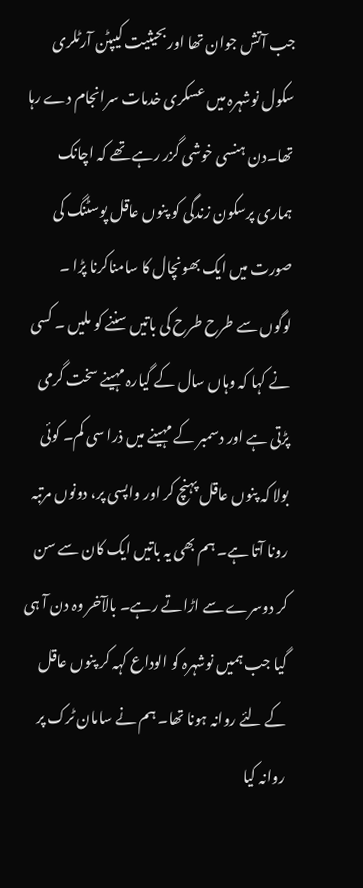جب آتش جوان تھا اور بحیثیت کیپٹن آرٹلری سکول نوشہرہ میں عسکری خدمات سرانجام دے رہا تھا۔دن ہنسی خوشی گزر رہے تھے کہ اچانک ہماری پرسکون زندگی کو پنوں عاقل پوسٹنگ کی صورت میں ایک بھونچال کا سامناکرنا پڑا ۔ لوگوں سے طرح طرح کی باتیں سننے کو ملیں ۔ کسی نے کہا کہ وہاں سال کے گیارہ مہینے سخت گرمی پڑتی ہے اور دسمبر کے مہینے میں ذرا سی کم۔ کوئی بولا کہ پنوں عاقل پہنچ کر اور واپسی پر، دونوں مرتبہ رونا آتا ہے۔ ہم بھی یہ باتیں ایک کان سے سن کر دوسرے سے اڑاتے رہے۔ بالآخر وہ دن آ ہی گیا جب ہمیں نوشہرہ کو الوداع کہہ کر پنوں عاقل کے لئے روانہ ہونا تھا۔ ہم نے سامان ٹرک پر روانہ کیا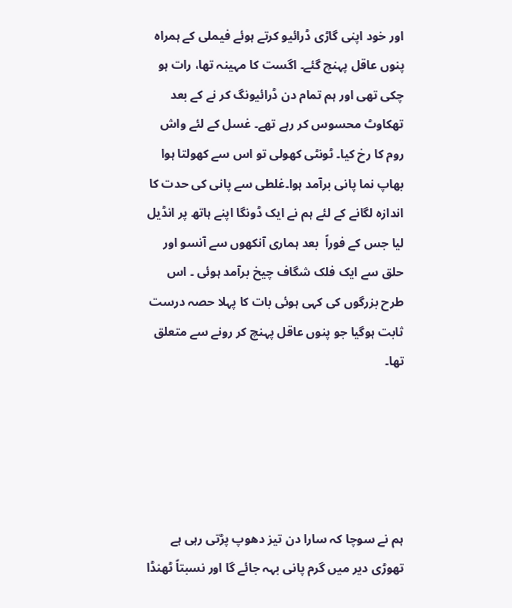اور خود اپنی گاڑی ڈرائیو کرتے ہوئے فیملی کے ہمراہ پنوں عاقل پہنچ گئے۔ اگست کا مہینہ تھا، رات ہو چکی تھی اور ہم تمام دن ڈرائیونگ کر نے کے بعد تھکاوٹ محسوس کر رہے تھے۔ غسل کے لئے واش روم کا رخ کیا۔ ٹونٹی کھولی تو اس سے کھولتا ہوا بھاپ نما پانی برآمد ہوا۔غلطی سے پانی کی حدت کا اندازہ لگانے کے لئے ہم نے ایک ڈونگا اپنے ہاتھ پر انڈیل لیا جس کے فوراً  بعد ہماری آنکھوں سے آنسو اور حلق سے ایک فلک شگاف چیخ برآمد ہوئی ۔ اس طرح بزرگوں کی کہی ہوئی بات کا پہلا حصہ درست ثابت ہوگیا جو پنوں عاقل پہنچ کر رونے سے متعلق تھا۔





ہم نے سوچا کہ سارا دن تیز دھوپ پڑتی رہی ہے تھوڑی دیر میں گرم پانی بہہ جائے گا اور نسبتاً ٹھنڈا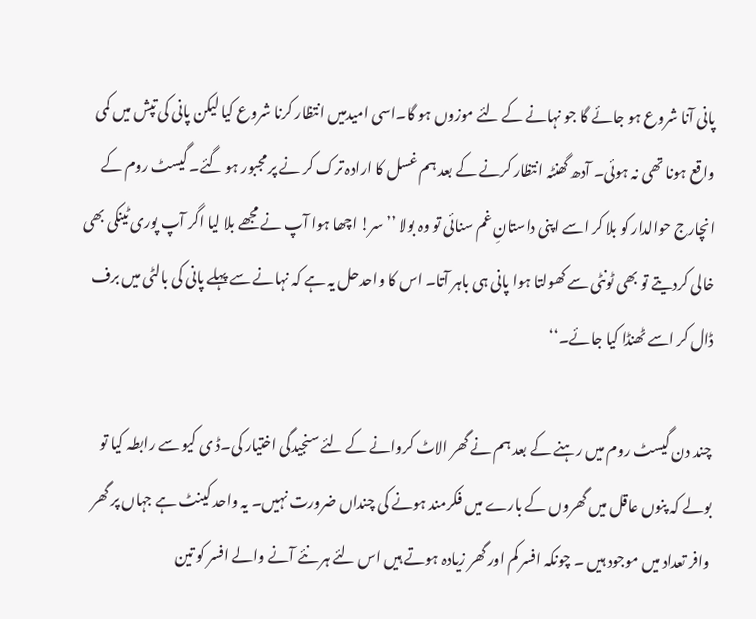پانی آنا شروع ہو جائے گا جو نہانے کے لئے موزوں ہو گا۔اسی امیدمیں انتظار کرنا شروع کیا لیکن پانی کی تپش میں کمی واقع ہونا تھی نہ ہوئی۔ آدھ گھنٹہ انتظار کرنے کے بعد ہم غسل کا ارادہ ترک کر نے پر مجبور ہو گئے۔ گیسٹ روم کے انچارج حوالدار کو بلا کر اسے اپنی داستانِ غم سنائی تو وہ بولا ’’سر! اچھا ہوا آپ نے مجھے بلا لیا اگر آپ پوری ٹینکی بھی خالی کردیتے تو بھی ٹونٹی سے کھولتا ہوا پانی ہی باہر آتا۔ اس کا واحدحل یہ ہے کہ نہانے سے پہلے پانی کی بالٹی میں برف ڈال کر اسے ٹھنڈا کیا جائے۔‘‘

چند دن گیسٹ روم میں رہنے کے بعد ہم نے گھر الاٹ کروانے کے لئے سنجیدگی اختیار کی۔ڈ ی کیو سے رابطہ کیا تو بولے کہ پنوں عاقل میں گھروں کے بارے میں فکرمند ہونے کی چنداں ضرورت نہیں۔ یہ واحد کینٹ ہے جہاں پر گھر وافر تعداد میں موجود ہیں ۔ چونکہ افسر کم اور گھر زیادہ ہوتے ہیں اس لئے ہر نئے آنے والے افسر کو تین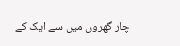چار گھروں میں سے ایک کے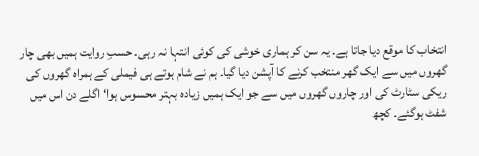انتخاب کا موقع دیا جاتا ہے۔ یہ سن کر ہماری خوشی کی کوئی انتہا نہ رہی۔ حسبِ روایت ہمیں بھی چار گھروں میں سے ایک گھر منتخب کرنے کا آپشن دیا گیا۔ ہم نے شام ہوتے ہی فیملی کے ہمراہ گھروں کی ریکی سٹارٹ کی اور چاروں گھروں میں سے جو ایک ہمیں زیادہ بہتر محسوس ہوا‘ اگلے دن اس میں شفٹ ہوگئے۔ کچھ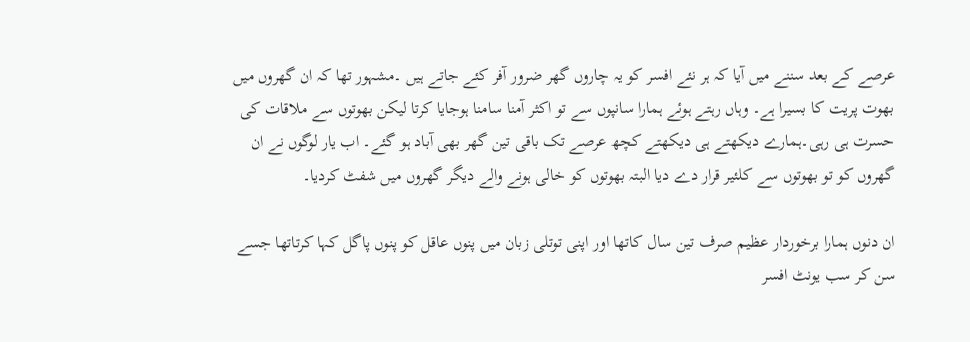عرصے کے بعد سننے میں آیا کہ ہر نئے افسر کو یہ چاروں گھر ضرور آفر کئے جاتے ہیں ۔مشہور تھا کہ ان گھروں میں بھوت پریت کا بسیرا ہے۔ وہاں رہتے ہوئے ہمارا سانپوں سے تو اکثر آمنا سامنا ہوجایا کرتا لیکن بھوتوں سے ملاقات کی حسرت ہی رہی۔ہمارے دیکھتے ہی دیکھتے کچھ عرصے تک باقی تین گھر بھی آباد ہو گئے۔ اب یار لوگوں نے ان گھروں کو تو بھوتوں سے کلئیر قرار دے دیا البتہ بھوتوں کو خالی ہونے والے دیگر گھروں میں شفٹ کردیا۔

ان دنوں ہمارا برخوردار عظیم صرف تین سال کاتھا اور اپنی توتلی زبان میں پنوں عاقل کو پنوں پاگل کہا کرتاتھا جسے سن کر سب یونٹ افسر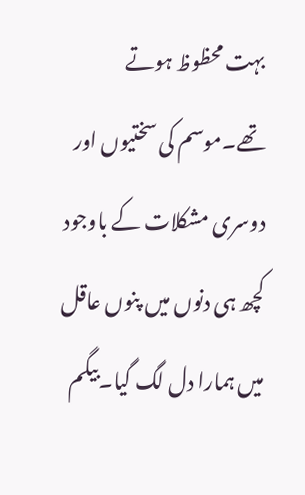بہت محظوظ ہوتے تھے۔موسم کی سختیوں اور دوسری مشکلات کے باوجود کچھ ہی دنوں میں پنوں عاقل میں ہمارا دل لگ گیا۔بیگم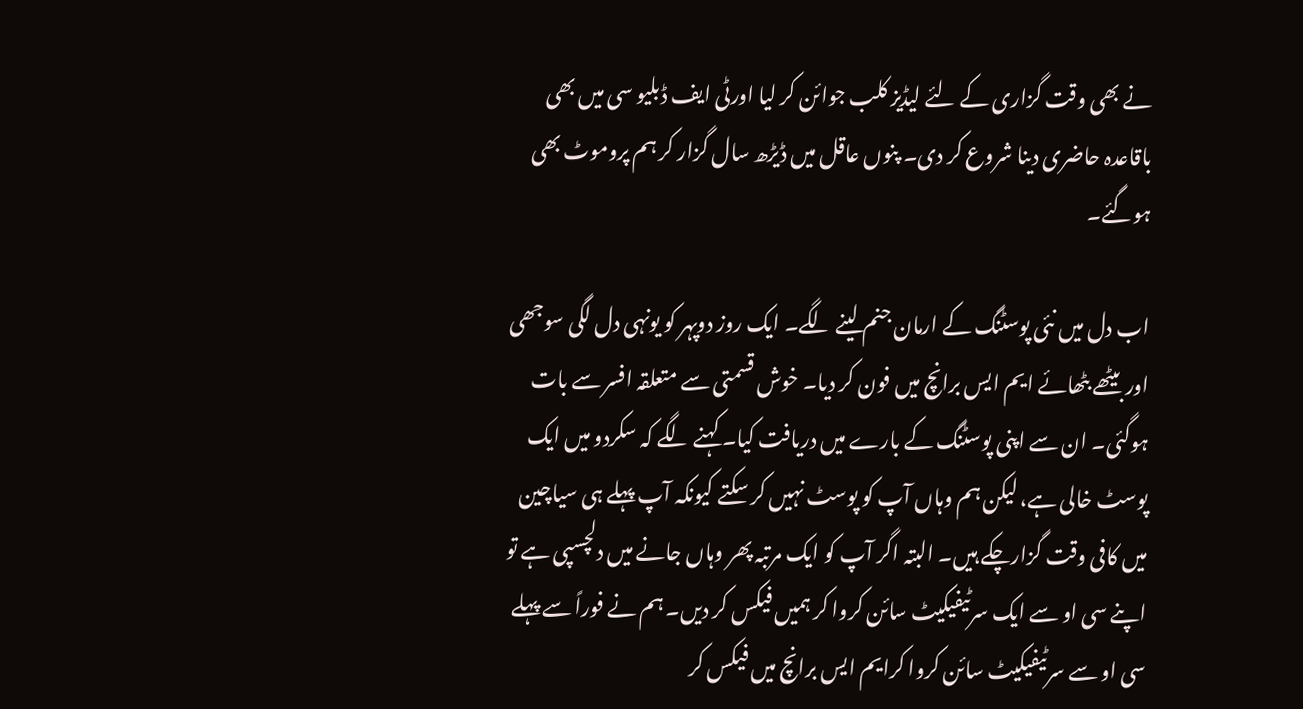نے بھی وقت گزاری کے لئے لیڈیز کلب جوائن کر لیا اورٹی ایف ڈبلیو سی میں بھی باقاعدہ حاضری دینا شروع کر دی۔ پنوں عاقل میں ڈیڑھ سال گزار کر ہم پروموٹ بھی ہوگئے۔

اب دل میں نئی پوسٹنگ کے ارمان جنم لینے لگے۔ ایک روز دوپہر کو یونہی دل لگی سوجھی اور بیٹھے بٹھائے ایم ایس برانچ میں فون کر دیا۔ خوش قسمتی سے متعلقہ افسر سے بات ہوگئی۔ ان سے اپنی پوسٹنگ کے بارے میں دریافت کیا۔ کہنے لگے کہ سکردو میں ایک پوسٹ خالی ہے، لیکن ہم وہاں آپ کو پوسٹ نہیں کر سکتے کیونکہ آپ پہلے ہی سیاچین میں کافی وقت گزارچکے ہیں۔ البتہ اگر آپ کو ایک مرتبہ پھر وہاں جانے میں دلچسپی ہے تو اپنے سی او سے ایک سرٹیفیکیٹ سائن کروا کر ہمیں فیکس کر دیں۔ ہم نے فوراً سے پہلے سی او سے سرٹیفیکیٹ سائن کروا کرایم ایس برانچ میں فیکس کر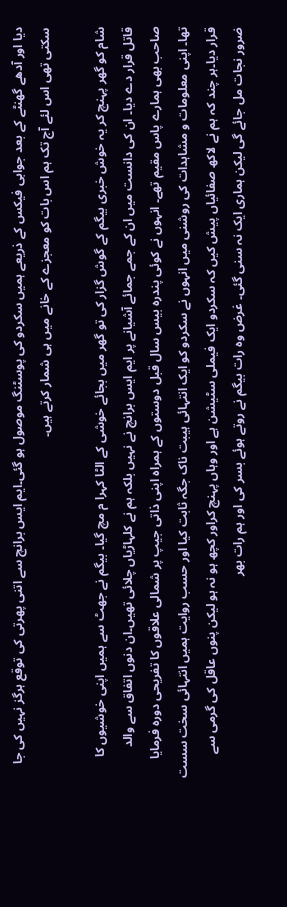دیا اور آدھے گھنٹے کے بعد جوابی فیکس کے ذریعے ہمیں سکردو کی پوسٹنگ موصول ہو گئی۔ایم ایس برانچ سے اتنی پھرتی کی توقع ہرگز نہیں کی جا سکتی تھی اس لئے آج تک ہم اس بات کو معجزے کے خانے میں ہی شمار کرتے ہیں۔

شام کو گھر پہنچ کر یہ خوش خبری بیگم کے گوش گزار کی تو گھر میں بجائے خوشی کے الٹا کہرا م مچ گیا۔ بیگم نے جھٹ سے ہمیں اپنی خوشیوں کا قاتل قرار دے دیا۔ ان کی دانست میں ان کے جمے جمائے آشیانے پر ایم ایس برانچ نے نہیں بلکہ ہم نے کلہاڑیاں چلائی تھیں۔ان دنوں اتفاق سے والد صاحب بھی ہمارے پاس مقیم تھے۔ انہوں نے کوئی پندرہ بیس سال قبل دوستوں کے ہمراہ اپنی ذاتی جیپ پر شمالی علاقوں کا تفریحی دورہ فرمایا تھا۔ اپنی معلومات و مشاہدات کی روشنی میں انہوں نے سکردو کو ایک انتہائی ہیبت ناک جگہ ثابت کیا اور حسب روایت ہمیں انتہائی سخت سست قرار دیا۔ہر چند کہ ہم نے لاکھ صفائیاں پیش کیں کہ سکردو ایک فیملی سٹیشن ہے اور وہاں پہنچ کراور کچھ ہو نہ ہو لیکن پنوں عاقل کی گرمی سے ضرور نجات مل جائے گی لیکن ہماری ایک نہ سنی گئی۔ غرض وہ رات بیگم نے روتے ہوئے بسر کی اور ہم رات بھر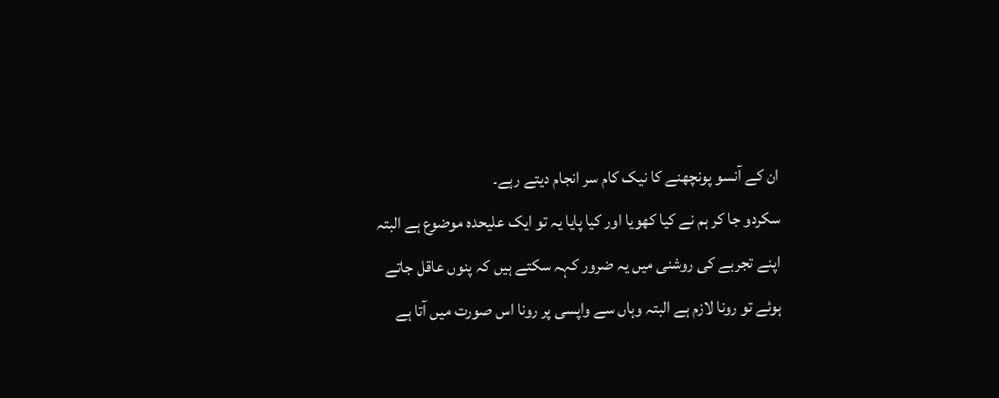ان کے آنسو پونچھنے کا نیک کام سر انجام دیتے رہے۔
سکردو جا کر ہم نے کیا کھویا اور کیا پایا یہ تو ایک علیحدہ موضوع ہے البتہ اپنے تجربے کی روشنی میں یہ ضرور کہہ سکتے ہیں کہ پنوں عاقل جاتے ہوئے تو رونا لازم ہے البتہ وہاں سے واپسی پر رونا اس صورت میں آتا ہے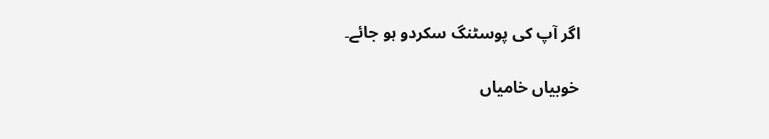اگر آپ کی پوسٹنگ سکردو ہو جائے۔

خوبیاں خامیاں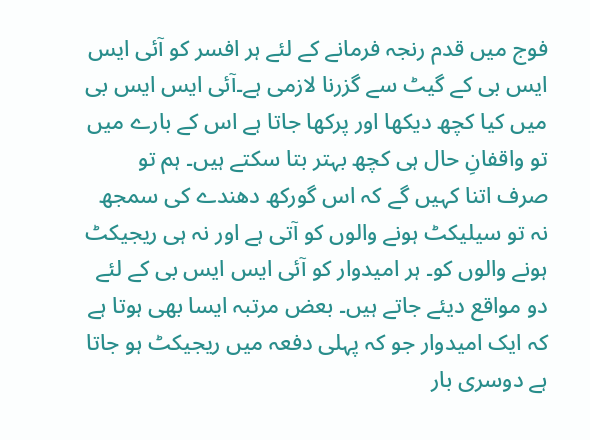فوج میں قدم رنجہ فرمانے کے لئے ہر افسر کو آئی ایس ایس بی کے گیٹ سے گزرنا لازمی ہے۔آئی ایس ایس بی میں کیا کچھ دیکھا اور پرکھا جاتا ہے اس کے بارے میں تو واقفانِ حال ہی کچھ بہتر بتا سکتے ہیں۔ ہم تو صرف اتنا کہیں گے کہ اس گورکھ دھندے کی سمجھ نہ تو سیلیکٹ ہونے والوں کو آتی ہے اور نہ ہی ریجیکٹ ہونے والوں کو۔ ہر امیدوار کو آئی ایس ایس بی کے لئے دو مواقع دیئے جاتے ہیں۔ بعض مرتبہ ایسا بھی ہوتا ہے کہ ایک امیدوار جو کہ پہلی دفعہ میں ریجیکٹ ہو جاتا ہے دوسری بار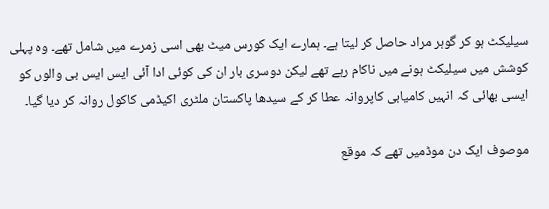سیلیکٹ ہو کر گوہر مراد حاصل کر لیتا ہے۔ ہمارے ایک کورس میٹ بھی اسی زمرے میں شامل تھے۔ وہ پہلی کوشش میں سیلیکٹ ہونے میں ناکام رہے تھے لیکن دوسری بار ان کی کوئی ادا آئی ایس ایس بی والوں کو ایسی بھائی کہ انہیں کامیابی کاپروانہ عطا کر کے سیدھا پاکستان ملٹری اکیڈمی کاکول روانہ کر دیا گیا۔

موصوف ایک دن موڈمیں تھے کہ موقع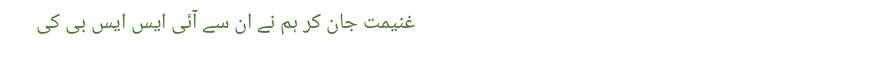غنیمت جان کر ہم نے ان سے آئی ایس ایس بی کی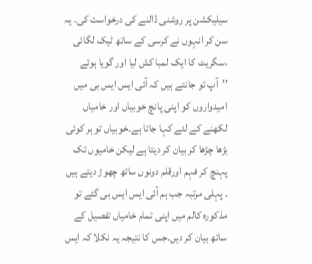سیلیکشن پر روشنی ڈالنے کی درخواست کی۔ یہ سن کر انہوں نے کرسی کے ساتھ ٹیک لگائی ،سگریٹ کا ایک لمبا کش لیا اور گویا ہوئے ’’آپ تو جانتے ہیں کہ آئی ایس ایس بی میں امیدواروں کو اپنی پانچ خوبیاں اور خامیاں لکھنے کے لئے کہا جاتا ہے۔خوبیاں تو ہر کوئی بڑھا چڑھا کر بیان کر دیتا ہے لیکن خامیوں تک پہنچ کر فہم اورقلم دونوں ساتھ چھوڑ دیتے ہیں ۔ پہلی مرتبہ جب ہم آئی ایس ایس بی گئے تو مذکورہ کالم میں اپنی تمام خامیاں تفصیل کے ساتھ بیان کر دیں۔جس کا نتیجہ یہ نکلا کہ ایس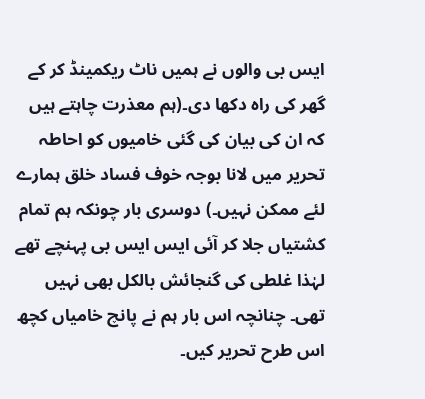ایس بی والوں نے ہمیں ناٹ ریکمینڈ کر کے گھر کی راہ دکھا دی۔(ہم معذرت چاہتے ہیں کہ ان کی بیان کی گئی خامیوں کو احاطہ تحریر میں لانا بوجہ خوف فساد خلق ہمارے لئے ممکن نہیں۔) دوسری بار چونکہ ہم تمام کشتیاں جلا کر آئی ایس ایس بی پہنچے تھے لہٰذا غلطی کی گنجائش بالکل بھی نہیں تھی۔ چنانچہ اس بار ہم نے پانچ خامیاں کچھ اس طرح تحریر کیں۔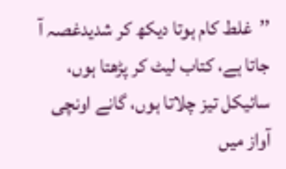’’غلط کام ہوتا دیکھ کر شدیدغصہ آ جاتا ہے، کتاب لیٹ کر پڑھتا ہوں، سائیکل تیز چلاتا ہوں، گانے اونچی آواز میں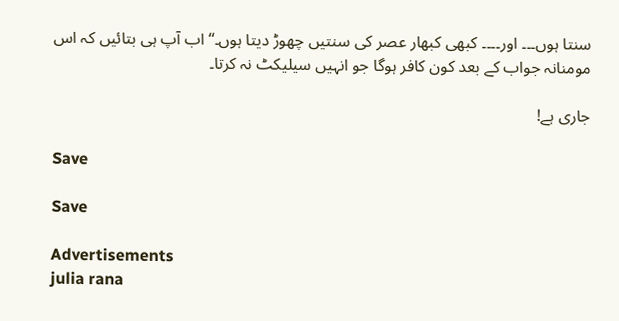سنتا ہوں۔۔۔ اور۔۔۔۔ کبھی کبھار عصر کی سنتیں چھوڑ دیتا ہوں۔‘‘ اب آپ ہی بتائیں کہ اس مومنانہ جواب کے بعد کون کافر ہوگا جو انہیں سیلیکٹ نہ کرتا۔

جاری ہے!

Save

Save

Advertisements
julia rana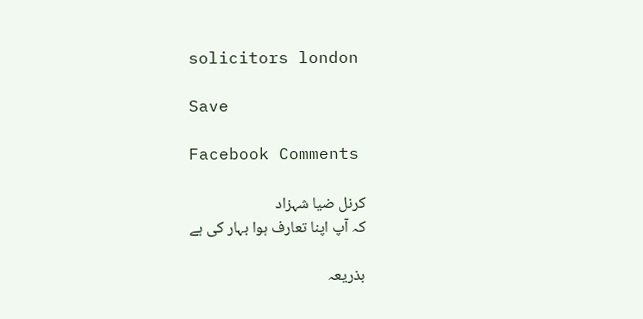solicitors london

Save

Facebook Comments

کرنل ضیا شہزاد
کہ آپ اپنا تعارف ہوا بہار کی ہے

بذریعہ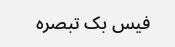فیس بک تبصرہ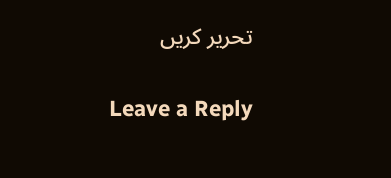تحریر کریں

Leave a Reply